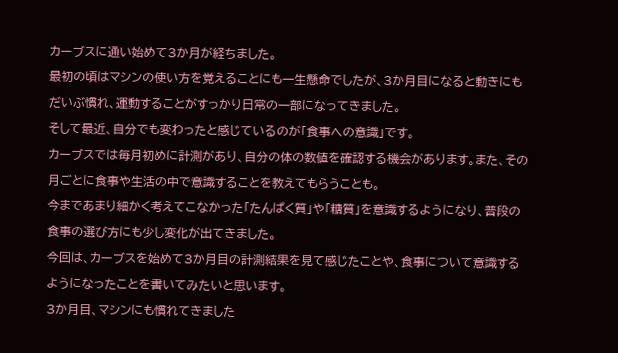カーブスに通い始めて3か月が経ちました。
最初の頃はマシンの使い方を覚えることにも一生懸命でしたが、3か月目になると動きにもだいぶ慣れ、運動することがすっかり日常の一部になってきました。
そして最近、自分でも変わったと感じているのが「食事への意識」です。
カーブスでは毎月初めに計測があり、自分の体の数値を確認する機会があります。また、その月ごとに食事や生活の中で意識することを教えてもらうことも。
今まであまり細かく考えてこなかった「たんぱく質」や「糖質」を意識するようになり、普段の食事の選び方にも少し変化が出てきました。
今回は、カーブスを始めて3か月目の計測結果を見て感じたことや、食事について意識するようになったことを書いてみたいと思います。
3か月目、マシンにも慣れてきました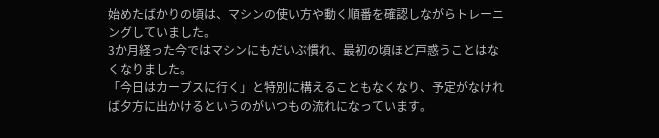始めたばかりの頃は、マシンの使い方や動く順番を確認しながらトレーニングしていました。
3か月経った今ではマシンにもだいぶ慣れ、最初の頃ほど戸惑うことはなくなりました。
「今日はカーブスに行く」と特別に構えることもなくなり、予定がなければ夕方に出かけるというのがいつもの流れになっています。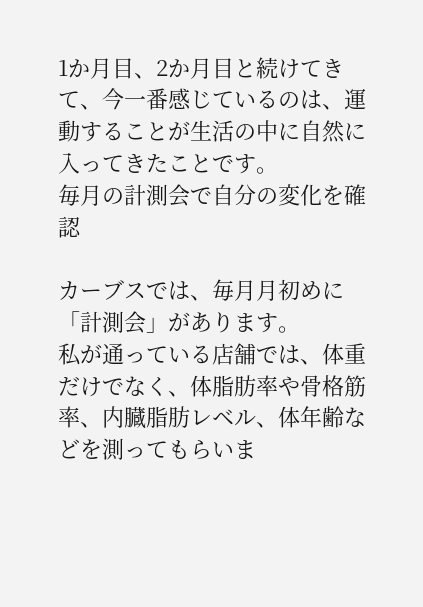1か月目、2か月目と続けてきて、今一番感じているのは、運動することが生活の中に自然に入ってきたことです。
毎月の計測会で自分の変化を確認

カーブスでは、毎月月初めに「計測会」があります。
私が通っている店舗では、体重だけでなく、体脂肪率や骨格筋率、内臓脂肪レベル、体年齢などを測ってもらいま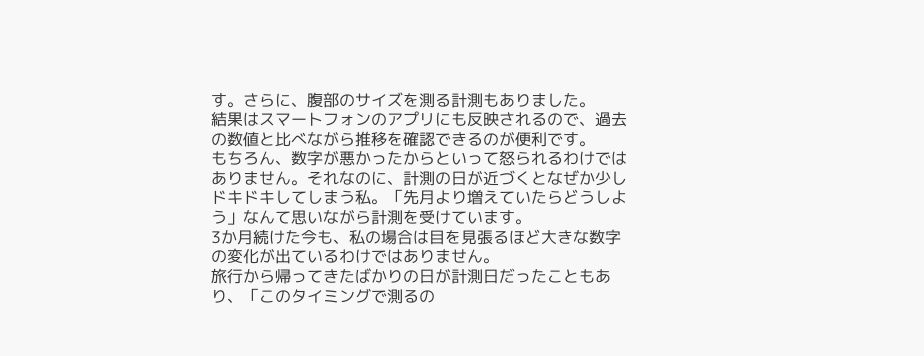す。さらに、腹部のサイズを測る計測もありました。
結果はスマートフォンのアプリにも反映されるので、過去の数値と比べながら推移を確認できるのが便利です。
もちろん、数字が悪かったからといって怒られるわけではありません。それなのに、計測の日が近づくとなぜか少しドキドキしてしまう私。「先月より増えていたらどうしよう」なんて思いながら計測を受けています。
3か月続けた今も、私の場合は目を見張るほど大きな数字の変化が出ているわけではありません。
旅行から帰ってきたばかりの日が計測日だったこともあり、「このタイミングで測るの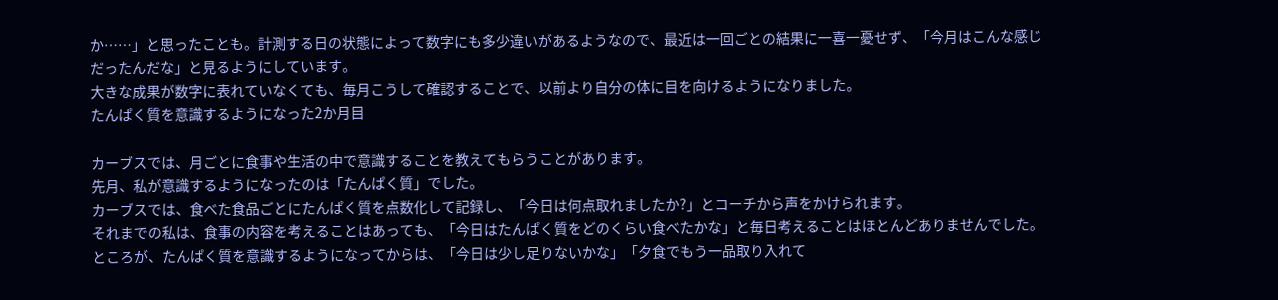か……」と思ったことも。計測する日の状態によって数字にも多少違いがあるようなので、最近は一回ごとの結果に一喜一憂せず、「今月はこんな感じだったんだな」と見るようにしています。
大きな成果が数字に表れていなくても、毎月こうして確認することで、以前より自分の体に目を向けるようになりました。
たんぱく質を意識するようになった2か月目

カーブスでは、月ごとに食事や生活の中で意識することを教えてもらうことがあります。
先月、私が意識するようになったのは「たんぱく質」でした。
カーブスでは、食べた食品ごとにたんぱく質を点数化して記録し、「今日は何点取れましたか?」とコーチから声をかけられます。
それまでの私は、食事の内容を考えることはあっても、「今日はたんぱく質をどのくらい食べたかな」と毎日考えることはほとんどありませんでした。
ところが、たんぱく質を意識するようになってからは、「今日は少し足りないかな」「夕食でもう一品取り入れて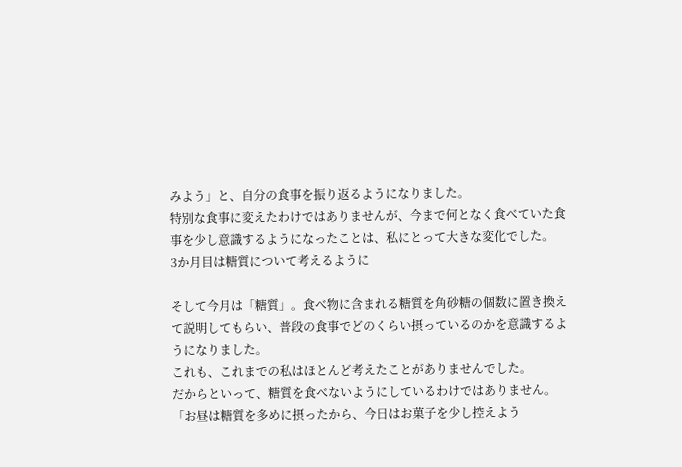みよう」と、自分の食事を振り返るようになりました。
特別な食事に変えたわけではありませんが、今まで何となく食べていた食事を少し意識するようになったことは、私にとって大きな変化でした。
3か月目は糖質について考えるように

そして今月は「糖質」。食べ物に含まれる糖質を角砂糖の個数に置き換えて説明してもらい、普段の食事でどのくらい摂っているのかを意識するようになりました。
これも、これまでの私はほとんど考えたことがありませんでした。
だからといって、糖質を食べないようにしているわけではありません。
「お昼は糖質を多めに摂ったから、今日はお菓子を少し控えよう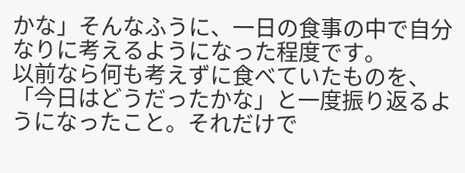かな」そんなふうに、一日の食事の中で自分なりに考えるようになった程度です。
以前なら何も考えずに食べていたものを、「今日はどうだったかな」と一度振り返るようになったこと。それだけで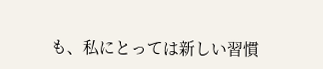も、私にとっては新しい習慣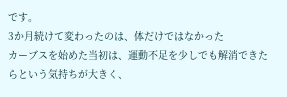です。
3か月続けて変わったのは、体だけではなかった
カーブスを始めた当初は、運動不足を少しでも解消できたらという気持ちが大きく、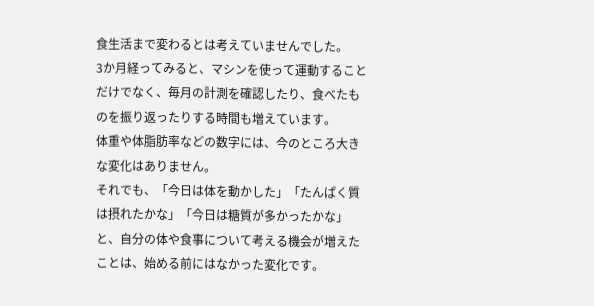食生活まで変わるとは考えていませんでした。
3か月経ってみると、マシンを使って運動することだけでなく、毎月の計測を確認したり、食べたものを振り返ったりする時間も増えています。
体重や体脂肪率などの数字には、今のところ大きな変化はありません。
それでも、「今日は体を動かした」「たんぱく質は摂れたかな」「今日は糖質が多かったかな」と、自分の体や食事について考える機会が増えたことは、始める前にはなかった変化です。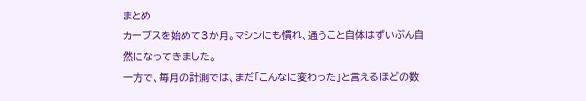まとめ
カーブスを始めて3か月。マシンにも慣れ、通うこと自体はずいぶん自然になってきました。
一方で、毎月の計測では、まだ「こんなに変わった」と言えるほどの数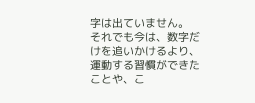字は出ていません。
それでも今は、数字だけを追いかけるより、運動する習慣ができたことや、こ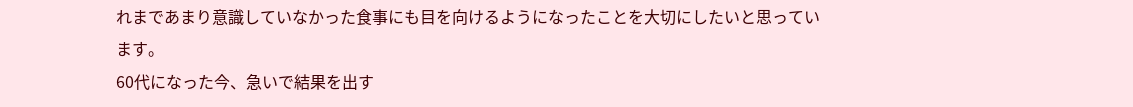れまであまり意識していなかった食事にも目を向けるようになったことを大切にしたいと思っています。
60代になった今、急いで結果を出す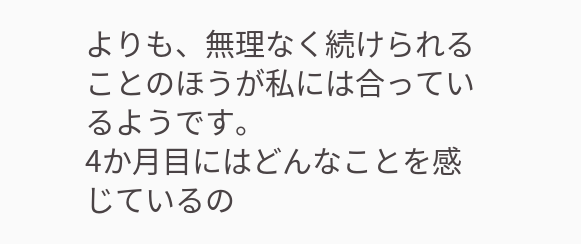よりも、無理なく続けられることのほうが私には合っているようです。
4か月目にはどんなことを感じているの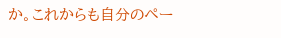か。これからも自分のペー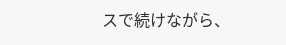スで続けながら、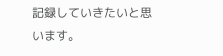記録していきたいと思います。